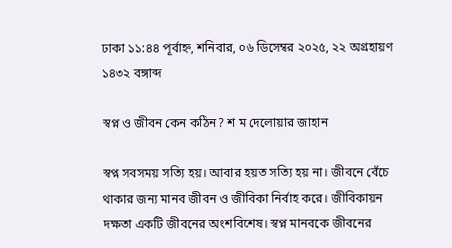ঢাকা ১১:৪৪ পূর্বাহ্ন, শনিবার, ০৬ ডিসেম্বর ২০২৫, ২২ অগ্রহায়ণ ১৪৩২ বঙ্গাব্দ

স্বপ্ন ও জীবন কেন কঠিন? শ ম দেলোয়ার জাহান

স্বপ্ন সবসময় সত্যি হয়। আবার হয়ত সত্যি হয় না। জীবনে বেঁচে থাকার জন্য মানব জীবন ও জীবিকা নির্বাহ করে। জীবিকায়ন দক্ষতা একটি জীবনের অংশবিশেষ। স্বপ্ন মানবকে জীবনের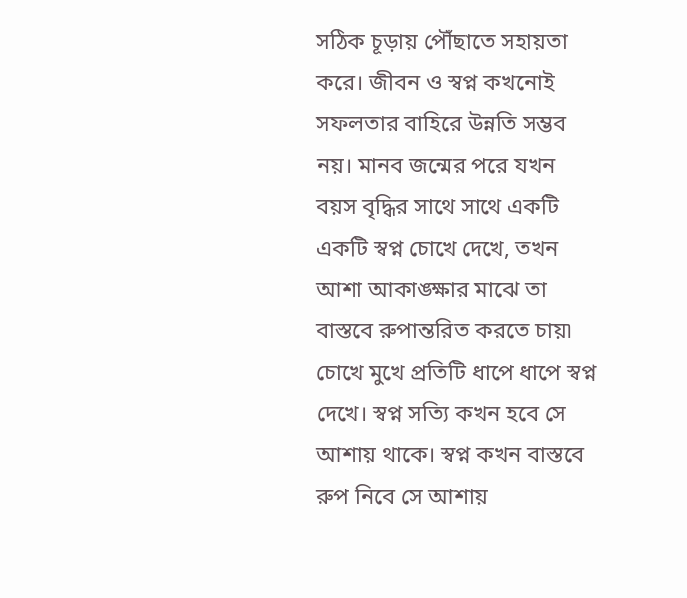সঠিক চূড়ায় পৌঁছাতে সহায়তা করে। জীবন ও স্বপ্ন কখনোই সফলতার বাহিরে উন্নতি সম্ভব নয়। মানব জন্মের পরে যখন বয়স বৃদ্ধির সাথে সাথে একটি একটি স্বপ্ন চোখে দেখে, তখন আশা আকাঙ্ক্ষার মাঝে তা বাস্তবে রুপান্তরিত করতে চায়৷ চোখে মুখে প্রতিটি ধাপে ধাপে স্বপ্ন দেখে। স্বপ্ন সত্যি কখন হবে সে আশায় থাকে। স্বপ্ন কখন বাস্তবে রুপ নিবে সে আশায়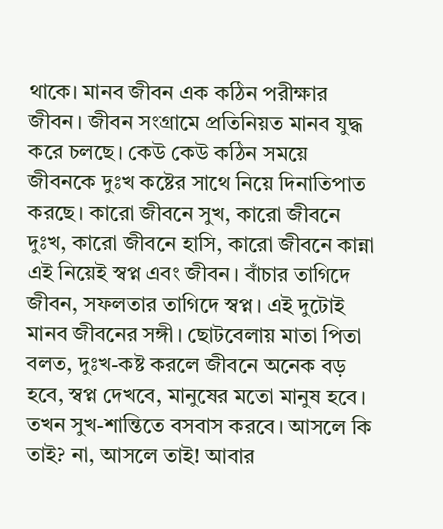থাকে। মানব জীবন এক কঠিন পরীক্ষার জীবন। জীবন সংগ্রামে প্রতিনিয়ত মানব যুদ্ধ করে চলছে। কেউ কেউ কঠিন সময়ে জীবনকে দুঃখ কষ্টের সাথে নিয়ে দিনাতিপাত করছে। কারো জীবনে সুখ, কারো জীবনে দুঃখ, কারো জীবনে হাসি, কারো জীবনে কান্না এই নিয়েই স্বপ্ন এবং জীবন। বাঁচার তাগিদে জীবন, সফলতার তাগিদে স্বপ্ন। এই দুটোই মানব জীবনের সঙ্গী। ছোটবেলায় মাতা পিতা বলত, দুঃখ-কষ্ট করলে জীবনে অনেক বড় হবে, স্বপ্ন দেখবে, মানুষের মতো মানুষ হবে। তখন সুখ-শান্তিতে বসবাস করবে। আসলে কি তাই? না, আসলে তাই! আবার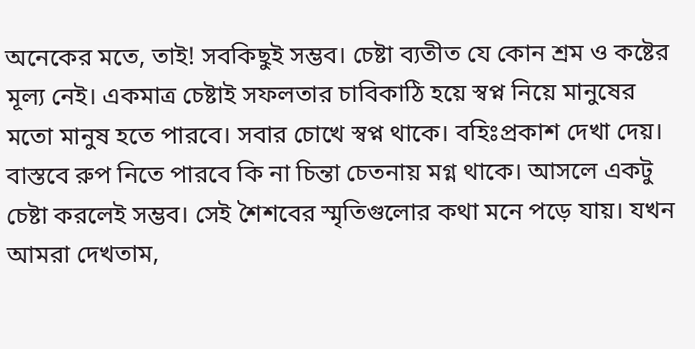অনেকের মতে, তাই! সবকিছুই সম্ভব। চেষ্টা ব্যতীত যে কোন শ্রম ও কষ্টের মূল্য নেই। একমাত্র চেষ্টাই সফলতার চাবিকাঠি হয়ে স্বপ্ন নিয়ে মানুষের মতো মানুষ হতে পারবে। সবার চোখে স্বপ্ন থাকে। বহিঃপ্রকাশ দেখা দেয়। বাস্তবে রুপ নিতে পারবে কি না চিন্তা চেতনায় মগ্ন থাকে। আসলে একটু চেষ্টা করলেই সম্ভব। সেই শৈশবের স্মৃতিগুলোর কথা মনে পড়ে যায়। যখন আমরা দেখতাম,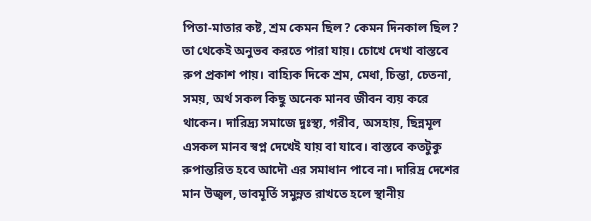পিতা-মাতার কষ্ট, শ্রম কেমন ছিল? কেমন দিনকাল ছিল? তা থেকেই অনুভব করতে পারা যায়। চোখে দেখা বাস্তবে রুপ প্রকাশ পায়। বাহ্যিক দিকে শ্রম, মেধা, চিন্তা, চেতনা, সময়, অর্থ সকল কিছু অনেক মানব জীবন ব্যয় করে থাকেন। দারিদ্র্য সমাজে দুঃস্থ্য, গরীব, অসহায়, ছিন্নমূল এসকল মানব স্বপ্ন দেখেই যায় বা যাবে। বাস্তবে কতটুকু রুপান্তরিত হবে আদৌ এর সমাধান পাবে না। দারিদ্র দেশের মান উজ্বল, ভাবমূর্তি সমুন্নত রাখতে হলে স্থানীয়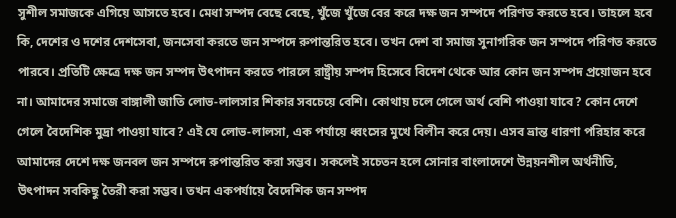সুশীল সমাজকে এগিয়ে আসতে হবে। মেধা সম্পদ বেছে বেছে, খুঁজে খুঁজে বের করে দক্ষ জন সম্পদে পরিণত করতে হবে। তাহলে হবে কি, দেশের ও দশের দেশসেবা, জনসেবা করতে জন সম্পদে রুপান্তরিত হবে। তখন দেশ বা সমাজ সুনাগরিক জন সম্পদে পরিণত করতে পারবে। প্রতিটি ক্ষেত্রে দক্ষ জন সম্পদ উৎপাদন করতে পারলে রাষ্ট্রীয় সম্পদ হিসেবে বিদেশ থেকে আর কোন জন সম্পদ প্রয়োজন হবে না। আমাদের সমাজে বাঙ্গালী জাতি লোভ-লালসার শিকার সবচেয়ে বেশি। কোথায় চলে গেলে অর্থ বেশি পাওয়া যাবে? কোন দেশে গেলে বৈদেশিক মুদ্রা পাওয়া যাবে? এই যে লোভ-লালসা, এক পর্যায়ে ধ্বংসের মুখে বিলীন করে দেয়। এসব ভ্রান্ত ধারণা পরিহার করে আমাদের দেশে দক্ষ জনবল জন সম্পদে রুপান্তরিত করা সম্ভব। সকলেই সচেতন হলে সোনার বাংলাদেশে উন্নয়নশীল অর্থনীতি, উৎপাদন সবকিছু তৈরী করা সম্ভব। তখন একপর্যায়ে বৈদেশিক জন সম্পদ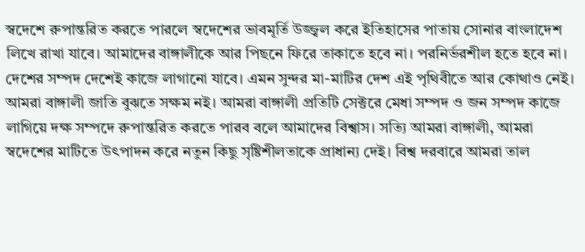স্বদেশে রুপান্তরিত করতে পারলে স্বদেশের ভাবমূর্তি উজ্জ্বল করে ইতিহাসের পাতায় সোনার বাংলাদেশ লিখে রাখা যাবে। আমাদের বাঙ্গালীকে আর পিছনে ফিরে তাকাতে হবে না। পরনির্ভরশীল হতে হবে না। দেশের সম্পদ দেশেই কাজে লাগানো যাবে। এমন সুন্দর মা-মাটির দেশ এই পৃথিবীতে আর কোথাও নেই। আমরা বাঙ্গালী জাতি বুঝতে সক্ষম নই। আমরা বাঙ্গালী প্রতিটি সেক্টরে মেধা সম্পদ ও জন সম্পদ কাজে লাগিয়ে দক্ষ সম্পদে রুপান্তরিত করতে পারব বলে আমাদের বিশ্বাস। সত্যি আমরা বাঙ্গালী, আমরা স্বদেশের মাটিতে উৎপাদন করে নতুন কিছু সৃষ্টিশীলতাকে প্রাধান্য দেই। বিশ্ব দরবারে আমরা তাল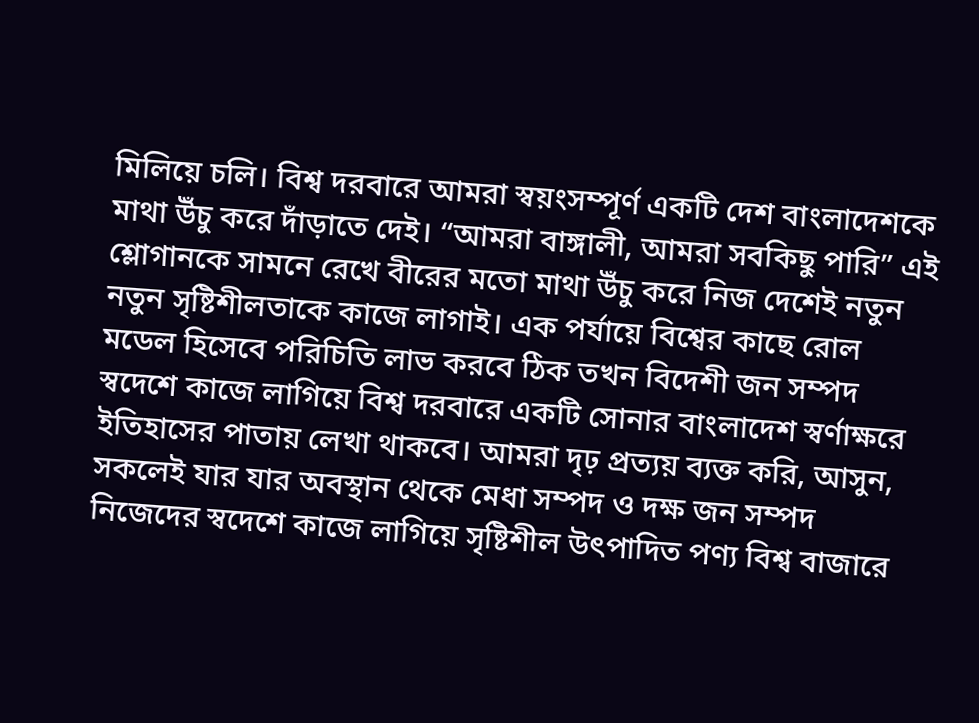মিলিয়ে চলি। বিশ্ব দরবারে আমরা স্বয়ংসম্পূর্ণ একটি দেশ বাংলাদেশকে মাথা উঁচু করে দাঁড়াতে দেই। “আমরা বাঙ্গালী, আমরা সবকিছু পারি” এই শ্লোগানকে সামনে রেখে বীরের মতো মাথা উঁচু করে নিজ দেশেই নতুন নতুন সৃষ্টিশীলতাকে কাজে লাগাই। এক পর্যায়ে বিশ্বের কাছে রোল মডেল হিসেবে পরিচিতি লাভ করবে ঠিক তখন বিদেশী জন সম্পদ স্বদেশে কাজে লাগিয়ে বিশ্ব দরবারে একটি সোনার বাংলাদেশ স্বর্ণাক্ষরে ইতিহাসের পাতায় লেখা থাকবে। আমরা দৃঢ় প্রত্যয় ব্যক্ত করি, আসুন, সকলেই যার যার অবস্থান থেকে মেধা সম্পদ ও দক্ষ জন সম্পদ নিজেদের স্বদেশে কাজে লাগিয়ে সৃষ্টিশীল উৎপাদিত পণ্য বিশ্ব বাজারে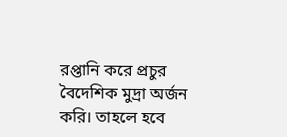রপ্তানি করে প্রচুর বৈদেশিক মুদ্রা অর্জন করি। তাহলে হবে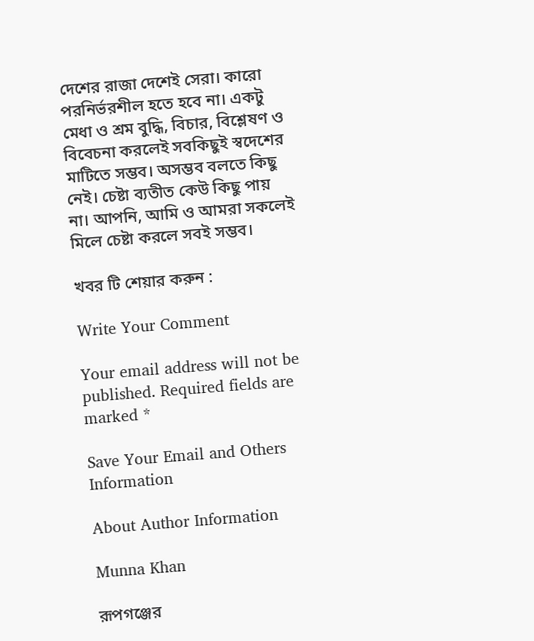দেশের রাজা দেশেই সেরা। কারো পরনির্ভরশীল হতে হবে না। একটু মেধা ও শ্রম বুদ্ধি, বিচার, বিশ্লেষণ ও বিবেচনা করলেই সবকিছুই স্বদেশের মাটিতে সম্ভব। অসম্ভব বলতে কিছু নেই। চেষ্টা ব্যতীত কেউ কিছু পায় না। আপনি, আমি ও আমরা সকলেই মিলে চেষ্টা করলে সবই সম্ভব।

খবর টি শেয়ার করুন :

Write Your Comment

Your email address will not be published. Required fields are marked *

Save Your Email and Others Information

About Author Information

Munna Khan

রূপগঞ্জের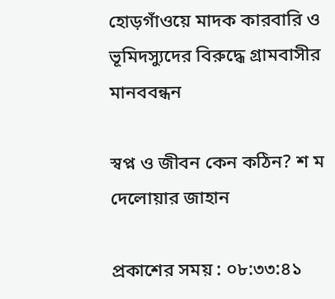হোড়গাঁওয়ে মাদক কারবারি ও ভূমিদস্যুদের বিরুদ্ধে গ্রামবাসীর মানববন্ধন

স্বপ্ন ও জীবন কেন কঠিন? শ ম দেলোয়ার জাহান

প্রকাশের সময় : ০৮:৩৩:৪১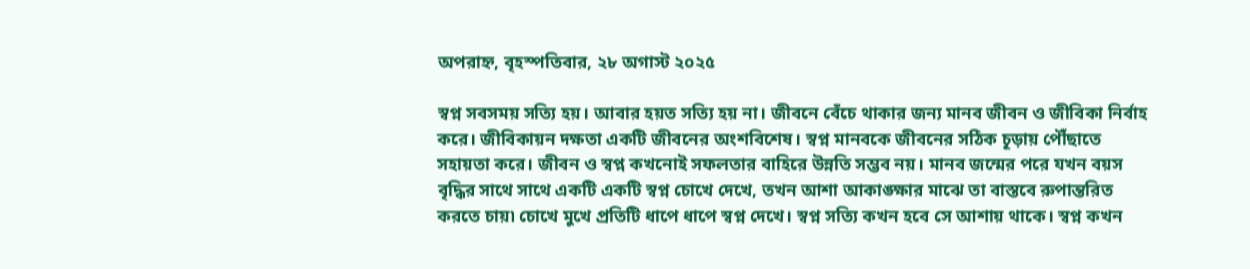অপরাহ্ন, বৃহস্পতিবার, ২৮ অগাস্ট ২০২৫

স্বপ্ন সবসময় সত্যি হয়। আবার হয়ত সত্যি হয় না। জীবনে বেঁচে থাকার জন্য মানব জীবন ও জীবিকা নির্বাহ করে। জীবিকায়ন দক্ষতা একটি জীবনের অংশবিশেষ। স্বপ্ন মানবকে জীবনের সঠিক চূড়ায় পৌঁছাতে সহায়তা করে। জীবন ও স্বপ্ন কখনোই সফলতার বাহিরে উন্নতি সম্ভব নয়। মানব জন্মের পরে যখন বয়স বৃদ্ধির সাথে সাথে একটি একটি স্বপ্ন চোখে দেখে, তখন আশা আকাঙ্ক্ষার মাঝে তা বাস্তবে রুপান্তরিত করতে চায়৷ চোখে মুখে প্রতিটি ধাপে ধাপে স্বপ্ন দেখে। স্বপ্ন সত্যি কখন হবে সে আশায় থাকে। স্বপ্ন কখন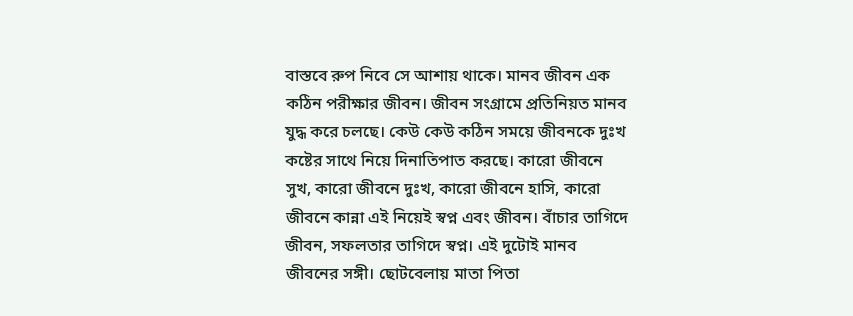বাস্তবে রুপ নিবে সে আশায় থাকে। মানব জীবন এক কঠিন পরীক্ষার জীবন। জীবন সংগ্রামে প্রতিনিয়ত মানব যুদ্ধ করে চলছে। কেউ কেউ কঠিন সময়ে জীবনকে দুঃখ কষ্টের সাথে নিয়ে দিনাতিপাত করছে। কারো জীবনে সুখ, কারো জীবনে দুঃখ, কারো জীবনে হাসি, কারো জীবনে কান্না এই নিয়েই স্বপ্ন এবং জীবন। বাঁচার তাগিদে জীবন, সফলতার তাগিদে স্বপ্ন। এই দুটোই মানব জীবনের সঙ্গী। ছোটবেলায় মাতা পিতা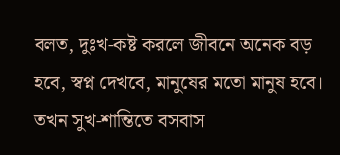বলত, দুঃখ-কষ্ট করলে জীবনে অনেক বড় হবে, স্বপ্ন দেখবে, মানুষের মতো মানুষ হবে। তখন সুখ-শান্তিতে বসবাস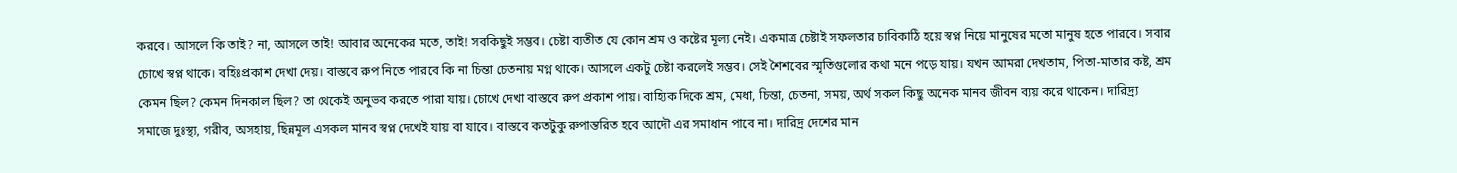করবে। আসলে কি তাই? না, আসলে তাই! আবার অনেকের মতে, তাই! সবকিছুই সম্ভব। চেষ্টা ব্যতীত যে কোন শ্রম ও কষ্টের মূল্য নেই। একমাত্র চেষ্টাই সফলতার চাবিকাঠি হয়ে স্বপ্ন নিয়ে মানুষের মতো মানুষ হতে পারবে। সবার চোখে স্বপ্ন থাকে। বহিঃপ্রকাশ দেখা দেয়। বাস্তবে রুপ নিতে পারবে কি না চিন্তা চেতনায় মগ্ন থাকে। আসলে একটু চেষ্টা করলেই সম্ভব। সেই শৈশবের স্মৃতিগুলোর কথা মনে পড়ে যায়। যখন আমরা দেখতাম, পিতা-মাতার কষ্ট, শ্রম কেমন ছিল? কেমন দিনকাল ছিল? তা থেকেই অনুভব করতে পারা যায়। চোখে দেখা বাস্তবে রুপ প্রকাশ পায়। বাহ্যিক দিকে শ্রম, মেধা, চিন্তা, চেতনা, সময়, অর্থ সকল কিছু অনেক মানব জীবন ব্যয় করে থাকেন। দারিদ্র্য সমাজে দুঃস্থ্য, গরীব, অসহায়, ছিন্নমূল এসকল মানব স্বপ্ন দেখেই যায় বা যাবে। বাস্তবে কতটুকু রুপান্তরিত হবে আদৌ এর সমাধান পাবে না। দারিদ্র দেশের মান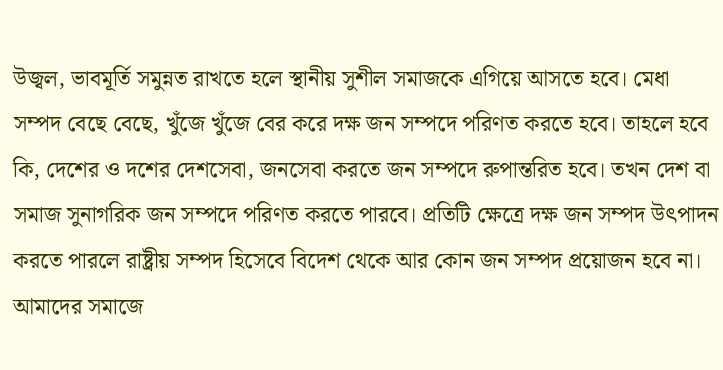উজ্বল, ভাবমূর্তি সমুন্নত রাখতে হলে স্থানীয় সুশীল সমাজকে এগিয়ে আসতে হবে। মেধা সম্পদ বেছে বেছে, খুঁজে খুঁজে বের করে দক্ষ জন সম্পদে পরিণত করতে হবে। তাহলে হবে কি, দেশের ও দশের দেশসেবা, জনসেবা করতে জন সম্পদে রুপান্তরিত হবে। তখন দেশ বা সমাজ সুনাগরিক জন সম্পদে পরিণত করতে পারবে। প্রতিটি ক্ষেত্রে দক্ষ জন সম্পদ উৎপাদন করতে পারলে রাষ্ট্রীয় সম্পদ হিসেবে বিদেশ থেকে আর কোন জন সম্পদ প্রয়োজন হবে না। আমাদের সমাজে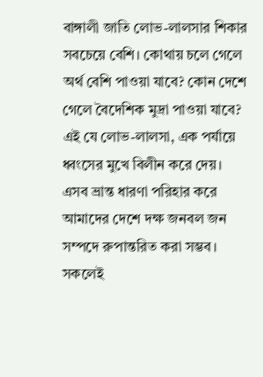বাঙ্গালী জাতি লোভ-লালসার শিকার সবচেয়ে বেশি। কোথায় চলে গেলে অর্থ বেশি পাওয়া যাবে? কোন দেশে গেলে বৈদেশিক মুদ্রা পাওয়া যাবে? এই যে লোভ-লালসা, এক পর্যায়ে ধ্বংসের মুখে বিলীন করে দেয়। এসব ভ্রান্ত ধারণা পরিহার করে আমাদের দেশে দক্ষ জনবল জন সম্পদে রুপান্তরিত করা সম্ভব। সকলেই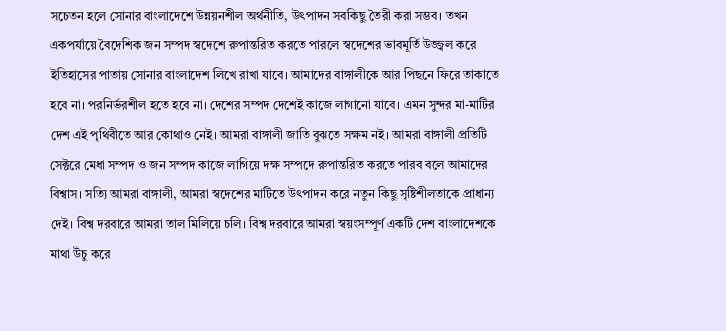সচেতন হলে সোনার বাংলাদেশে উন্নয়নশীল অর্থনীতি, উৎপাদন সবকিছু তৈরী করা সম্ভব। তখন একপর্যায়ে বৈদেশিক জন সম্পদ স্বদেশে রুপান্তরিত করতে পারলে স্বদেশের ভাবমূর্তি উজ্জ্বল করে ইতিহাসের পাতায় সোনার বাংলাদেশ লিখে রাখা যাবে। আমাদের বাঙ্গালীকে আর পিছনে ফিরে তাকাতে হবে না। পরনির্ভরশীল হতে হবে না। দেশের সম্পদ দেশেই কাজে লাগানো যাবে। এমন সুন্দর মা-মাটির দেশ এই পৃথিবীতে আর কোথাও নেই। আমরা বাঙ্গালী জাতি বুঝতে সক্ষম নই। আমরা বাঙ্গালী প্রতিটি সেক্টরে মেধা সম্পদ ও জন সম্পদ কাজে লাগিয়ে দক্ষ সম্পদে রুপান্তরিত করতে পারব বলে আমাদের বিশ্বাস। সত্যি আমরা বাঙ্গালী, আমরা স্বদেশের মাটিতে উৎপাদন করে নতুন কিছু সৃষ্টিশীলতাকে প্রাধান্য দেই। বিশ্ব দরবারে আমরা তাল মিলিয়ে চলি। বিশ্ব দরবারে আমরা স্বয়ংসম্পূর্ণ একটি দেশ বাংলাদেশকে মাথা উঁচু করে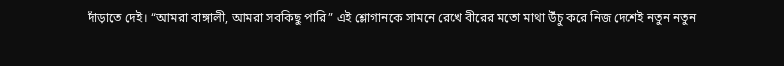দাঁড়াতে দেই। “আমরা বাঙ্গালী, আমরা সবকিছু পারি” এই শ্লোগানকে সামনে রেখে বীরের মতো মাথা উঁচু করে নিজ দেশেই নতুন নতুন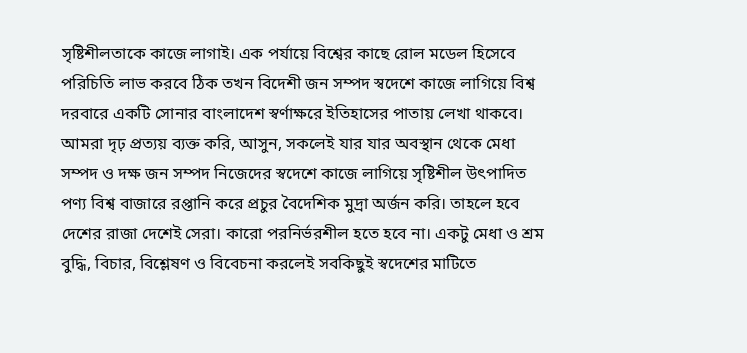সৃষ্টিশীলতাকে কাজে লাগাই। এক পর্যায়ে বিশ্বের কাছে রোল মডেল হিসেবে পরিচিতি লাভ করবে ঠিক তখন বিদেশী জন সম্পদ স্বদেশে কাজে লাগিয়ে বিশ্ব দরবারে একটি সোনার বাংলাদেশ স্বর্ণাক্ষরে ইতিহাসের পাতায় লেখা থাকবে। আমরা দৃঢ় প্রত্যয় ব্যক্ত করি, আসুন, সকলেই যার যার অবস্থান থেকে মেধা সম্পদ ও দক্ষ জন সম্পদ নিজেদের স্বদেশে কাজে লাগিয়ে সৃষ্টিশীল উৎপাদিত পণ্য বিশ্ব বাজারে রপ্তানি করে প্রচুর বৈদেশিক মুদ্রা অর্জন করি। তাহলে হবে দেশের রাজা দেশেই সেরা। কারো পরনির্ভরশীল হতে হবে না। একটু মেধা ও শ্রম বুদ্ধি, বিচার, বিশ্লেষণ ও বিবেচনা করলেই সবকিছুই স্বদেশের মাটিতে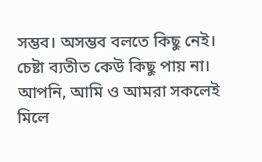সম্ভব। অসম্ভব বলতে কিছু নেই। চেষ্টা ব্যতীত কেউ কিছু পায় না। আপনি, আমি ও আমরা সকলেই মিলে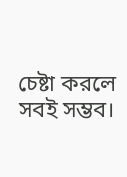চেষ্টা করলে সবই সম্ভব।